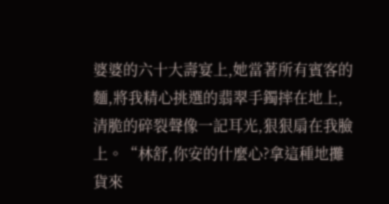婆婆的六十大壽宴上,她當著所有賓客的麵,將我精心挑選的翡翠手鐲摔在地上,清脆的碎裂聲像一記耳光,狠狠扇在我臉上。“林舒,你安的什麼心?拿這種地攤貨來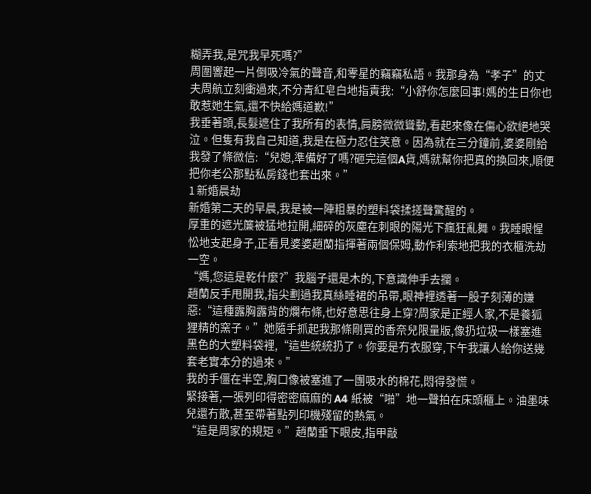糊弄我,是咒我早死嗎?”
周圍響起一片倒吸冷氣的聲音,和零星的竊竊私語。我那身為“孝子”的丈夫周航立刻衝過來,不分青紅皂白地指責我:“小舒你怎麼回事!媽的生日你也敢惹她生氣,還不快給媽道歉!”
我垂著頭,長髮遮住了我所有的表情,肩膀微微聳動,看起來像在傷心欲絕地哭泣。但隻有我自己知道,我是在極力忍住笑意。因為就在三分鐘前,婆婆剛給我發了條微信:“兒媳,準備好了嗎?砸完這個A貨,媽就幫你把真的換回來,順便把你老公那點私房錢也套出來。”
1 新婚晨劫
新婚第二天的早晨,我是被一陣粗暴的塑料袋揉搓聲驚醒的。
厚重的遮光簾被猛地拉開,細碎的灰塵在刺眼的陽光下瘋狂亂舞。我睡眼惺忪地支起身子,正看見婆婆趙蘭指揮著兩個保姆,動作利索地把我的衣櫃洗劫一空。
“媽,您這是乾什麼?”我腦子還是木的,下意識伸手去攔。
趙蘭反手甩開我,指尖劃過我真絲睡裙的吊帶,眼神裡透著一股子刻薄的嫌惡:“這種露胸露背的爛布條,也好意思往身上穿?周家是正經人家,不是養狐狸精的窯子。”她隨手抓起我那條剛買的香奈兒限量版,像扔垃圾一樣塞進黑色的大塑料袋裡,“這些統統扔了。你要是冇衣服穿,下午我讓人給你送幾套老實本分的過來。”
我的手僵在半空,胸口像被塞進了一團吸水的棉花,悶得發慌。
緊接著,一張列印得密密麻麻的 A4 紙被“啪”地一聲拍在床頭櫃上。油墨味兒還冇散,甚至帶著點列印機殘留的熱氣。
“這是周家的規矩。”趙蘭垂下眼皮,指甲敲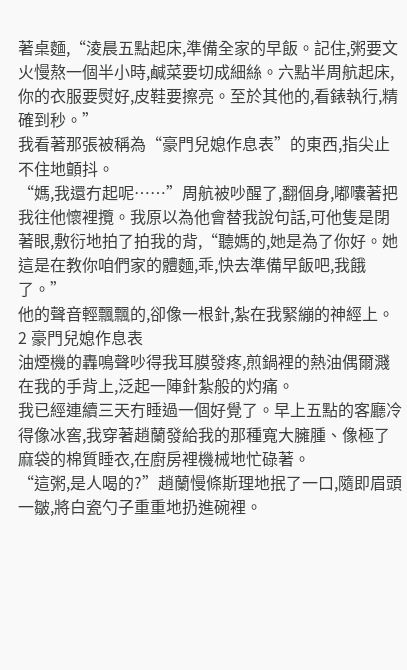著桌麵,“淩晨五點起床,準備全家的早飯。記住,粥要文火慢熬一個半小時,鹹菜要切成細絲。六點半周航起床,你的衣服要熨好,皮鞋要擦亮。至於其他的,看錶執行,精確到秒。”
我看著那張被稱為“豪門兒媳作息表”的東西,指尖止不住地顫抖。
“媽,我還冇起呢……”周航被吵醒了,翻個身,嘟囔著把我往他懷裡攬。我原以為他會替我說句話,可他隻是閉著眼,敷衍地拍了拍我的背,“聽媽的,她是為了你好。她這是在教你咱們家的體麵,乖,快去準備早飯吧,我餓了。”
他的聲音輕飄飄的,卻像一根針,紮在我緊繃的神經上。
2 豪門兒媳作息表
油煙機的轟鳴聲吵得我耳膜發疼,煎鍋裡的熱油偶爾濺在我的手背上,泛起一陣針紮般的灼痛。
我已經連續三天冇睡過一個好覺了。早上五點的客廳冷得像冰窖,我穿著趙蘭發給我的那種寬大臃腫、像極了麻袋的棉質睡衣,在廚房裡機械地忙碌著。
“這粥,是人喝的?”趙蘭慢條斯理地抿了一口,隨即眉頭一皺,將白瓷勺子重重地扔進碗裡。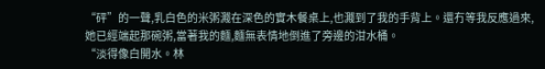“砰”的一聲,乳白色的米粥濺在深色的實木餐桌上,也濺到了我的手背上。還冇等我反應過來,她已經端起那碗粥,當著我的麵,麵無表情地倒進了旁邊的泔水桶。
“淡得像白開水。林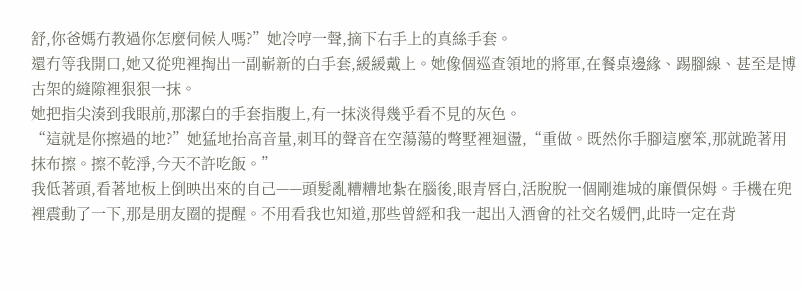舒,你爸媽冇教過你怎麼伺候人嗎?”她冷哼一聲,摘下右手上的真絲手套。
還冇等我開口,她又從兜裡掏出一副嶄新的白手套,緩緩戴上。她像個巡查領地的將軍,在餐桌邊緣、踢腳線、甚至是博古架的縫隙裡狠狠一抹。
她把指尖湊到我眼前,那潔白的手套指腹上,有一抹淡得幾乎看不見的灰色。
“這就是你擦過的地?”她猛地抬高音量,刺耳的聲音在空蕩蕩的彆墅裡迴盪,“重做。既然你手腳這麼笨,那就跪著用抹布擦。擦不乾淨,今天不許吃飯。”
我低著頭,看著地板上倒映出來的自己——頭髮亂糟糟地紮在腦後,眼青唇白,活脫脫一個剛進城的廉價保姆。手機在兜裡震動了一下,那是朋友圈的提醒。不用看我也知道,那些曾經和我一起出入酒會的社交名媛們,此時一定在背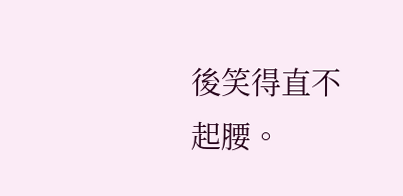後笑得直不起腰。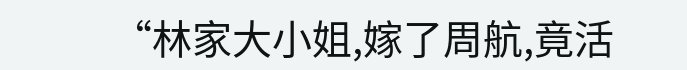“林家大小姐,嫁了周航,竟活